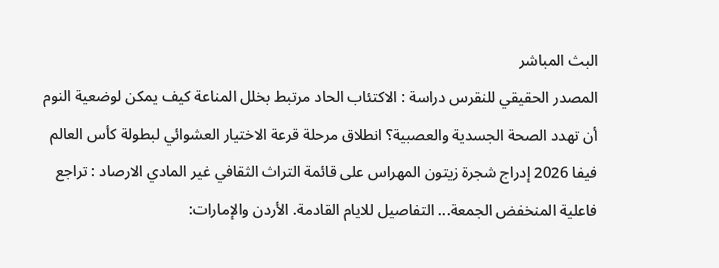البث المباشر
المصدر الحقيقي للنقرس دراسة : الاكتئاب الحاد مرتبط بخلل المناعة كيف يمكن لوضعية النوم أن تهدد الصحة الجسدية والعصبية؟ انطلاق مرحلة قرعة الاختيار العشوائي لبطولة كأس العالم فيفا 2026 إدراج شجرة زيتون المهراس على قائمة التراث الثقافي غير المادي الارصاد : تراجع فاعلية المنخفض الجمعة... التفاصيل للايام القادمة. الأردن والإمارات: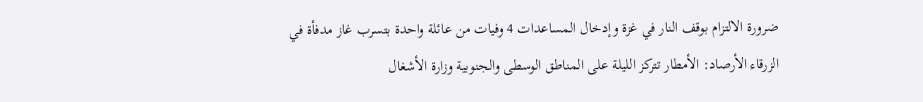ضرورة الالتزام بوقف النار في غزة وإدخال المساعدات 4 وفيات من عائلة واحدة بتسرب غاز مدفأة في الزرقاء الأرصاد: الأمطار تتركز الليلة على المناطق الوسطى والجنوبية وزارة الأشغال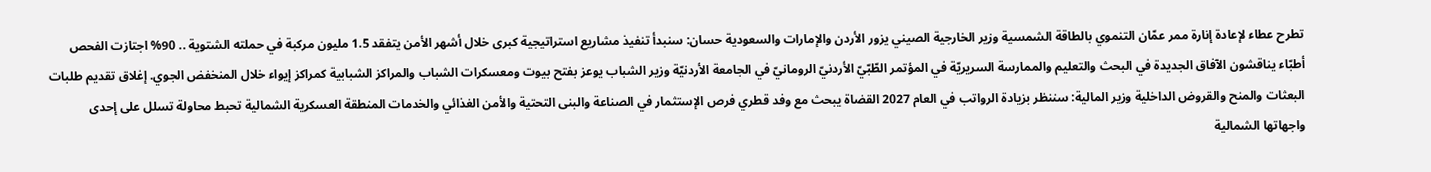تطرح عطاء لإعادة إنارة ممر عمّان التنموي بالطاقة الشمسية وزير الخارجية الصيني يزور الأردن والإمارات والسعودية حسان: سنبدأ تنفيذ مشاريع استراتيجية كبرى خلال أشهر الأمن يتفقد 1.5 مليون مركبة في حملته الشتوية .. 90% اجتازت الفحص أطبّاء يناقشون الآفاق الجديدة في البحث والتعليم والممارسة السريريّة في المؤتمر الطّبّيّ الأردنيّ الرومانيّ في الجامعة الأردنيّة وزير الشباب يوعز بفتح بيوت ومعسكرات الشباب والمراكز الشبابية كمراكز إيواء خلال المنخفض الجوي. إغلاق تقديم طلبات البعثات والمنح والقروض الداخلية وزير المالية: سننظر بزيادة الرواتب في العام 2027 القضاة يبحث مع وفد قطري فرص الإستثمار في الصناعة والبنى التحتية والأمن الغذائي والخدمات المنطقة العسكرية الشمالية تحبط محاولة تسلل على إحدى واجهاتها الشمالية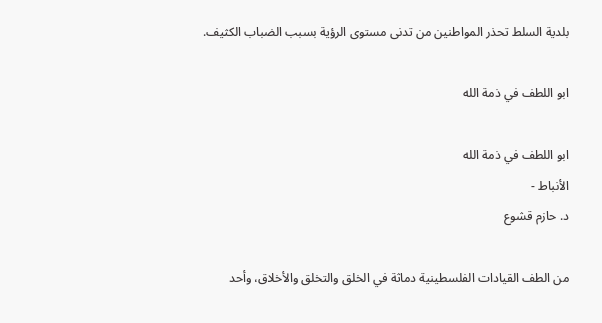بلدية السلط تحذر المواطنين من تدنى مستوى الرؤية بسبب الضباب الكثيف.

ابو اللطف في ذمة الله

ابو اللطف في ذمة الله
الأنباط -
د. حازم قشوع

من الطف القيادات الفلسطينية دماثة في الخلق والتخلق والأخلاق، وأحد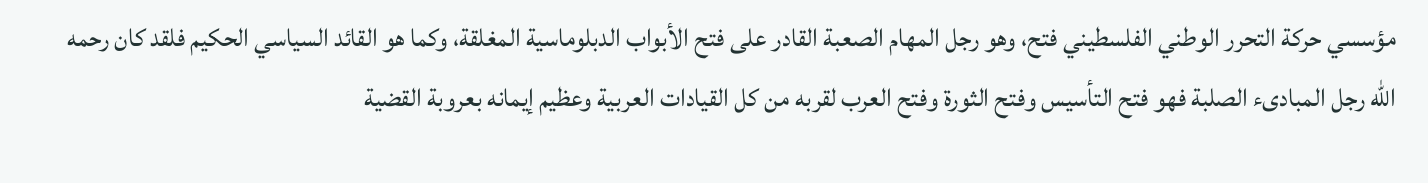مؤسسي حركة التحرر الوطني الفلسطيني فتح، وهو رجل المهام الصعبة القادر على فتح الأبواب الدبلوماسية المغلقة، وكما هو القائد السياسي الحكيم فلقد كان رحمه الله رجل المبادىء الصلبة فهو فتح التأسيس وفتح الثورة وفتح العرب لقربه من كل القيادات العربية وعظيم إيمانه بعروبة القضية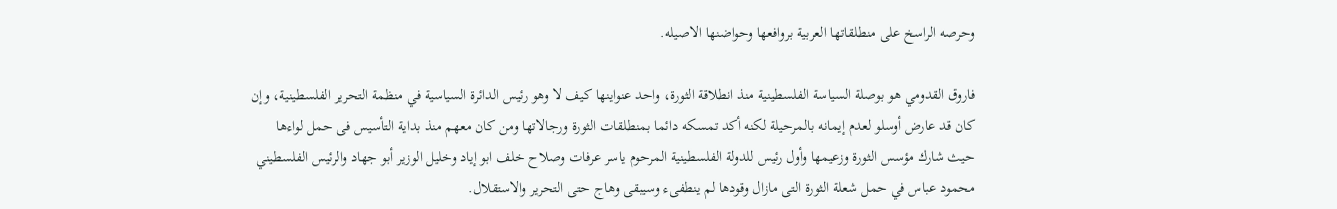وحرصه الراسخ على منطلقاتها العربية بروافعها وحواضنها الاصيله.

فاروق القدومي هو بوصلة السياسة الفلسطينية منذ انطلاقة الثورة، واحد عنواينها كيف لا وهو رئيس الدائرة السياسية في منظمة التحرير الفلسطينية، وإن كان قد عارض أوسلو لعدم إيمانه بالمرحيلة لكنه أكد تمسكه دائما بمنطلقات الثورة ورجالاتها ومن كان معهم منذ بداية التأسيس فى حمل لواءها حيث شارك مؤسس الثورة وزعيمها وأول رئيس للدولة الفلسطينية المرحوم ياسر عرفات وصلاح خلف ابو إياد وخليل الوزير أبو جهاد والرئيس الفلسطيني محمود عباس في حمل شعلة الثورة التى مازال وقودها لم ينطفىء وسيبقى وهاج حتى التحرير والاستقلال.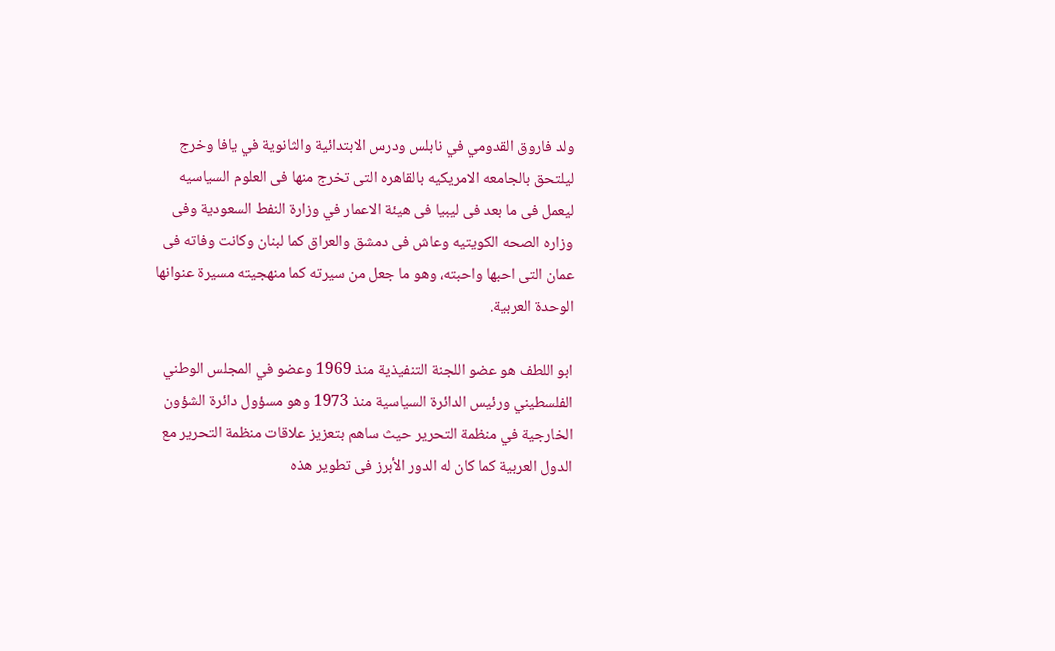ولد فاروق القدومي في نابلس ودرس الابتدائية والثانوية في يافا وخرج ليلتحق بالجامعه الامريكيه بالقاهره التى تخرج منها فى العلوم السياسيه ليعمل فى ما بعد فى ليبيا فى هيئة الاعمار في وزارة النفط السعودية وفى وزاره الصحه الكويتيه وعاش فى دمشق والعراق كما لبنان وكانت وفاته فى عمان التى احبها واحبته، وهو ما جعل من سيرته كما منهجيته مسيرة عنوانها الوحدة العربية.

ابو اللطف هو عضو اللجنة التنفيذية منذ 1969 وعضو في المجلس الوطني الفلسطيني ورئيس الدائرة السياسية منذ 1973 وهو مسؤول دائرة الشؤون الخارجية في منظمة التحرير حيث ساهم بتعزيز علاقات منظمة التحرير مع الدول العربية كما كان له الدور الأبرز فى تطوير هذه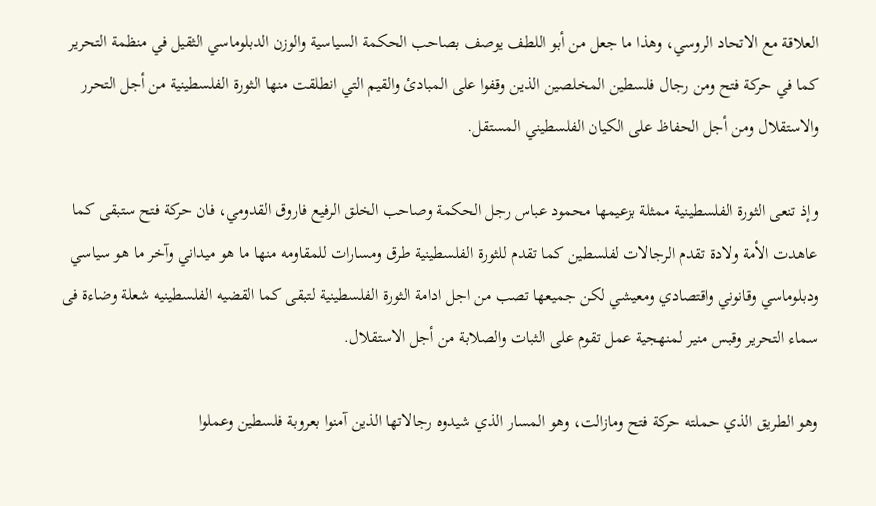العلاقة مع الاتحاد الروسي، وهذا ما جعل من أبو اللطف يوصف بصاحب الحكمة السياسية والوزن الدبلوماسي الثقيل في منظمة التحرير كما في حركة فتح ومن رجال فلسطين المخلصين الذين وقفوا على المبادئ والقيم التي انطلقت منها الثورة الفلسطينية من أجل التحرر والاستقلال ومن أجل الحفاظ على الكيان الفلسطيني المستقل.

وإذ تنعى الثورة الفلسطينية ممثلة بزعيمها محمود عباس رجل الحكمة وصاحب الخلق الرفيع فاروق القدومي، فان حركة فتح ستبقى كما عاهدت الأمة ولادة تقدم الرجالات لفلسطين كما تقدم للثورة الفلسطينية طرق ومسارات للمقاومه منها ما هو ميداني وآخر ما هو سياسي ودبلوماسي وقانوني واقتصادي ومعيشي لكن جميعها تصب من اجل ادامة الثورة الفلسطينية لتبقى كما القضيه الفلسطينيه شعلة وضاءة فى سماء التحرير وقبس منير لمنهجية عمل تقوم على الثبات والصلابة من أجل الاستقلال.

وهو الطريق الذي حملته حركة فتح ومازالت، وهو المسار الذي شيدوه رجالاتها الذين آمنوا بعروبة فلسطين وعملوا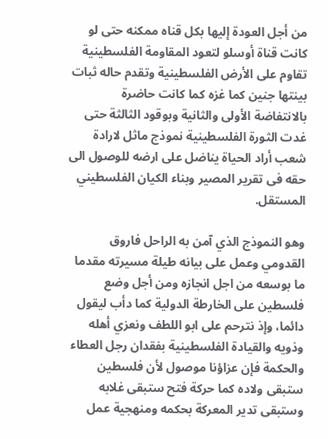من أجل العودة إليها بكل قناه ممكنه حتى لو كانت قناة أوسلو لتعود المقاومة الفلسطينية تقاوم على الأرض الفلسطينية وتقدم حاله ثبات بينتها جنين كما غزه كما كانت حاضرة بالانتفاضة الأولى والثانية وبوقود الثالثة حتى غدت الثورة الفلسطينية نموذج ماثل لارادة شعب أراد الحياة يناضل على ارضه للوصول الى حقه فى تقرير المصير وبناء الكيان الفلسطيني المستقل.

وهو النموذج الذي آمن به الراحل فاروق القدومي وعمل على بيانه طيلة مسيرته مقدما ما بوسعه من اجل انجازه ومن أجل وضع فلسطين على الخارطة الدولية كما دأب ليقول دائما، وإذ نترحم على ابو اللطف ونعزي أهله وذويه والقيادة الفلسطينية بفقدان رجل العطاء والحكمة فإن عزاؤنا موصول لأن فلسطين ستبقى ولاده كما حركة فتح ستبقى غلابه وستبقى تدير المعركة بحكمه ومنهجية عمل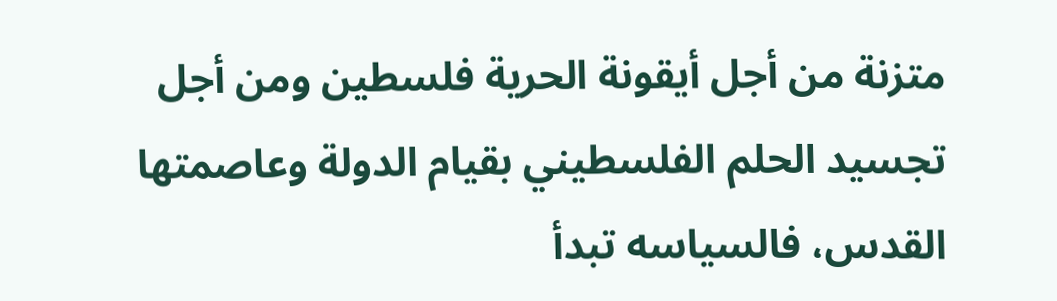متزنة من أجل أيقونة الحرية فلسطين ومن أجل تجسيد الحلم الفلسطيني بقيام الدولة وعاصمتها القدس، فالسياسه تبدأ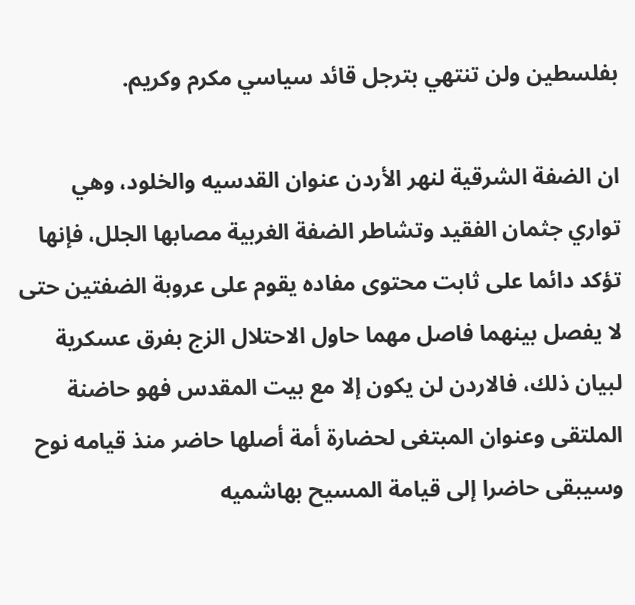بفلسطين ولن تنتهي بترجل قائد سياسي مكرم وكريم.

ان الضفة الشرقية لنهر الأردن عنوان القدسيه والخلود، وهي تواري جثمان الفقيد وتشاطر الضفة الغربية مصابها الجلل، فإنها تؤكد دائما على ثابت محتوى مفاده يقوم على عروبة الضفتين حتى لا يفصل بينهما فاصل مهما حاول الاحتلال الزج بفرق عسكرية لبيان ذلك، فالاردن لن يكون إلا مع بيت المقدس فهو حاضنة الملتقى وعنوان المبتغى لحضارة أمة أصلها حاضر منذ قيامه نوح وسيبقى حاضرا إلى قيامة المسيح بهاشميه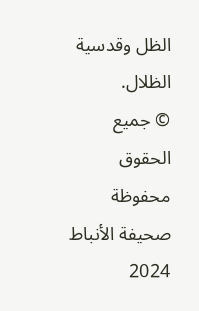الظل وقدسية الظلال.
© جميع الحقوق محفوظة صحيفة الأنباط 2024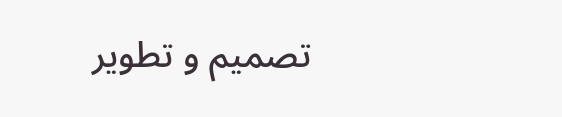تصميم و تطوير